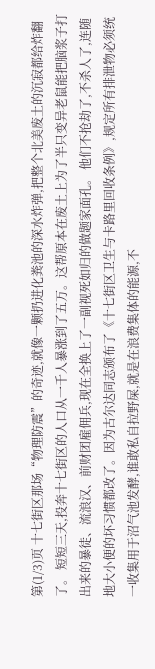第(1/3)页 十七街区那场“物理防震”的奇迹,就像一颗扔进化粪池的深水炸弹,把整个北美废土的沉寂都给炸翻了。 短短三天,投奔十七街区的人口从一千人暴涨到了五万。这帮原本在废土上为了半只变异老鼠能把脑浆子打出来的暴徒、流浪汉、前财团雇佣兵,现在全换上了一副视死如归的做题家面孔。 他们不抢劫了,不杀人了,连随地大小便的坏习惯都改了。因为古尔达同志颁布了《十七街区卫生与卡路里回收条例》,规定所有排泄物必须统一收集用于沼气池发酵,谁敢私自拉野屎,就是在浪费集体的能源,不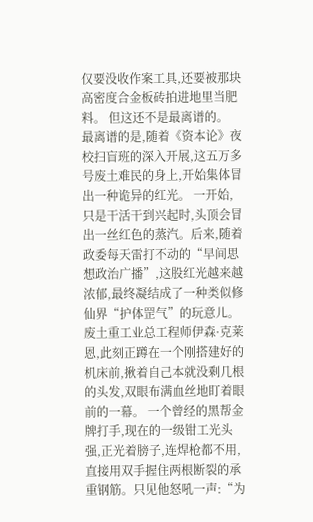仅要没收作案工具,还要被那块高密度合金板砖拍进地里当肥料。 但这还不是最离谱的。 最离谱的是,随着《资本论》夜校扫盲班的深入开展,这五万多号废土难民的身上,开始集体冒出一种诡异的红光。 一开始,只是干活干到兴起时,头顶会冒出一丝红色的蒸汽。后来,随着政委每天雷打不动的“早间思想政治广播”,这股红光越来越浓郁,最终凝结成了一种类似修仙界“护体罡气”的玩意儿。 废土重工业总工程师伊森·克莱恩,此刻正蹲在一个刚搭建好的机床前,揪着自己本就没剩几根的头发,双眼布满血丝地盯着眼前的一幕。 一个曾经的黑帮金牌打手,现在的一级钳工光头强,正光着膀子,连焊枪都不用,直接用双手握住两根断裂的承重钢筋。只见他怒吼一声:“为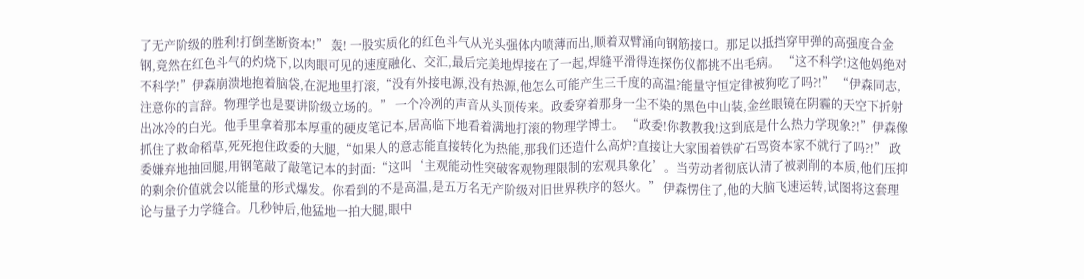了无产阶级的胜利!打倒垄断资本!” 轰! 一股实质化的红色斗气从光头强体内喷薄而出,顺着双臂涌向钢筋接口。那足以抵挡穿甲弹的高强度合金钢,竟然在红色斗气的灼烧下,以肉眼可见的速度融化、交汇,最后完美地焊接在了一起,焊缝平滑得连探伤仪都挑不出毛病。 “这不科学!这他妈绝对不科学!”伊森崩溃地抱着脑袋,在泥地里打滚,“没有外接电源,没有热源,他怎么可能产生三千度的高温?能量守恒定律被狗吃了吗?!” “伊森同志,注意你的言辞。物理学也是要讲阶级立场的。” 一个冷冽的声音从头顶传来。政委穿着那身一尘不染的黑色中山装,金丝眼镜在阴霾的天空下折射出冰冷的白光。他手里拿着那本厚重的硬皮笔记本,居高临下地看着满地打滚的物理学博士。 “政委!你教教我!这到底是什么热力学现象?!”伊森像抓住了救命稻草,死死抱住政委的大腿,“如果人的意志能直接转化为热能,那我们还造什么高炉?直接让大家围着铁矿石骂资本家不就行了吗?!” 政委嫌弃地抽回腿,用钢笔敲了敲笔记本的封面:“这叫‘主观能动性突破客观物理限制的宏观具象化’。当劳动者彻底认清了被剥削的本质,他们压抑的剩余价值就会以能量的形式爆发。你看到的不是高温,是五万名无产阶级对旧世界秩序的怒火。” 伊森愣住了,他的大脑飞速运转,试图将这套理论与量子力学缝合。几秒钟后,他猛地一拍大腿,眼中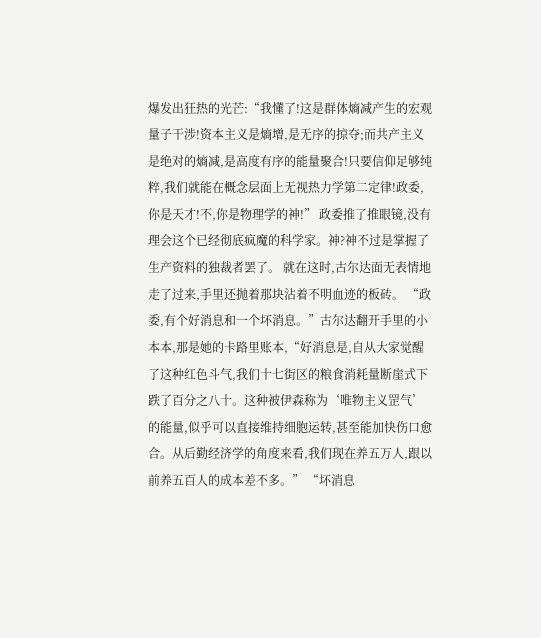爆发出狂热的光芒:“我懂了!这是群体熵减产生的宏观量子干涉!资本主义是熵增,是无序的掠夺;而共产主义是绝对的熵减,是高度有序的能量聚合!只要信仰足够纯粹,我们就能在概念层面上无视热力学第二定律!政委,你是天才!不,你是物理学的神!” 政委推了推眼镜,没有理会这个已经彻底疯魔的科学家。神?神不过是掌握了生产资料的独裁者罢了。 就在这时,古尔达面无表情地走了过来,手里还抛着那块沾着不明血迹的板砖。 “政委,有个好消息和一个坏消息。”古尔达翻开手里的小本本,那是她的卡路里账本,“好消息是,自从大家觉醒了这种红色斗气,我们十七街区的粮食消耗量断崖式下跌了百分之八十。这种被伊森称为‘唯物主义罡气’的能量,似乎可以直接维持细胞运转,甚至能加快伤口愈合。从后勤经济学的角度来看,我们现在养五万人,跟以前养五百人的成本差不多。” “坏消息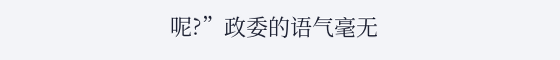呢?”政委的语气毫无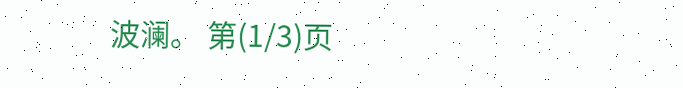波澜。 第(1/3)页